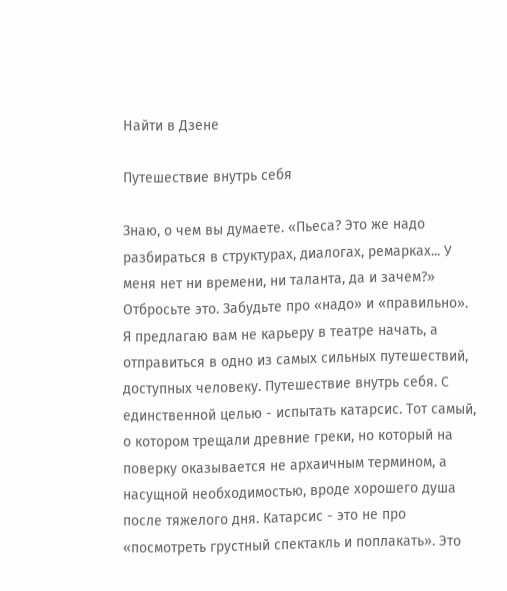Найти в Дзене

Путешествие внутрь себя

Знаю, о чем вы думаете. «Пьеса? Это же надо разбираться в структурах, диалогах, ремарках... У меня нет ни времени, ни таланта, да и зачем?» Отбросьте это. Забудьте про «надо» и «правильно». Я предлагаю вам не карьеру в театре начать, а отправиться в одно из самых сильных путешествий, доступных человеку. Путешествие внутрь себя. С единственной целью - испытать катарсис. Тот самый, о котором трещали древние греки, но который на поверку оказывается не архаичным термином, а насущной необходимостью, вроде хорошего душа после тяжелого дня. Катарсис - это не про «посмотреть грустный спектакль и поплакать». Это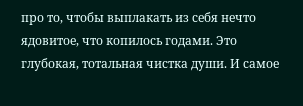про то, чтобы выплакать из себя нечто ядовитое, что копилось годами. Это глубокая, тотальная чистка души. И самое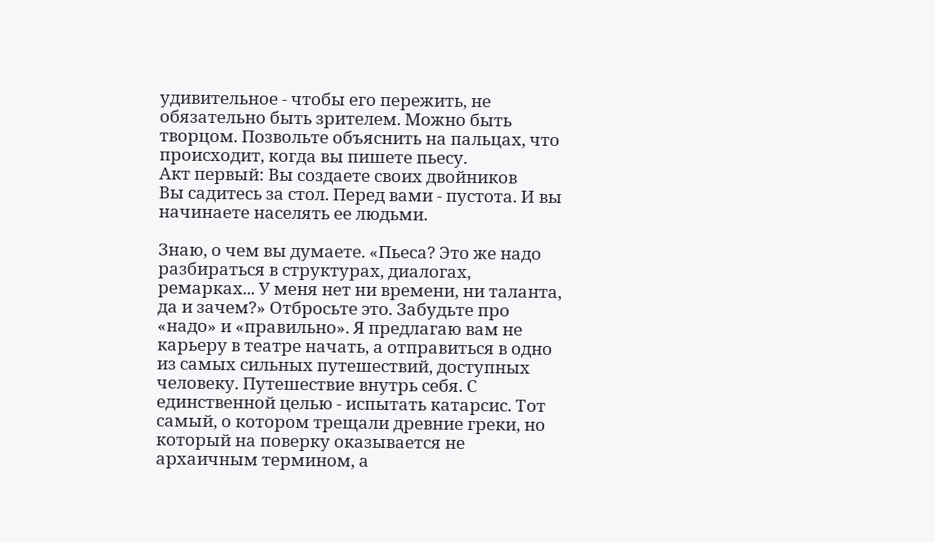удивительное - чтобы его пережить, не обязательно быть зрителем. Можно быть творцом. Позвольте объяснить на пальцах, что происходит, когда вы пишете пьесу.
Акт первый: Вы создаете своих двойников
Вы садитесь за стол. Перед вами - пустота. И вы начинаете населять ее людьми.

Знаю, о чем вы думаете. «Пьеса? Это же надо разбираться в структурах, диалогах, ремарках... У меня нет ни времени, ни таланта, да и зачем?» Отбросьте это. Забудьте про «надо» и «правильно». Я предлагаю вам не карьеру в театре начать, а отправиться в одно из самых сильных путешествий, доступных человеку. Путешествие внутрь себя. С единственной целью - испытать катарсис. Тот самый, о котором трещали древние греки, но который на поверку оказывается не архаичным термином, а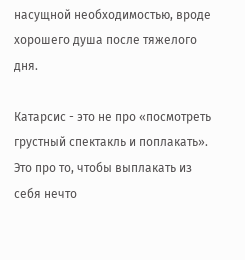насущной необходимостью, вроде хорошего душа после тяжелого дня.

Катарсис - это не про «посмотреть грустный спектакль и поплакать». Это про то, чтобы выплакать из себя нечто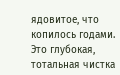ядовитое, что копилось годами. Это глубокая, тотальная чистка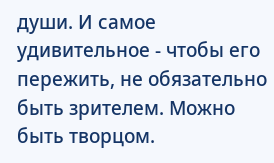души. И самое удивительное - чтобы его пережить, не обязательно быть зрителем. Можно быть творцом.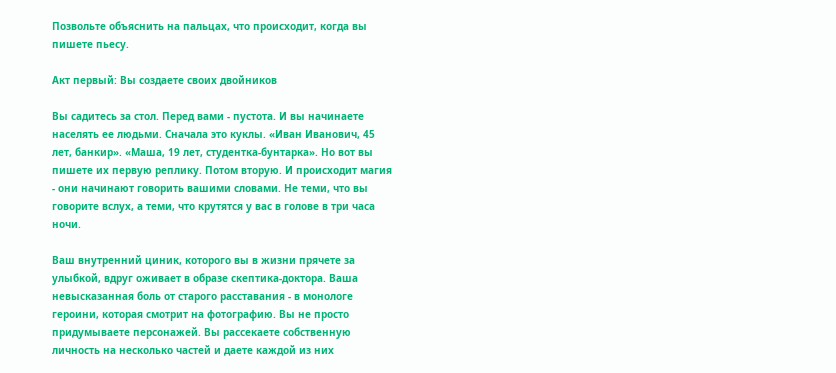Позвольте объяснить на пальцах, что происходит, когда вы пишете пьесу.

Акт первый: Вы создаете своих двойников

Вы садитесь за стол. Перед вами - пустота. И вы начинаете населять ее людьми. Сначала это куклы. «Иван Иванович, 45 лет, банкир». «Маша, 19 лет, студентка-бунтарка». Но вот вы пишете их первую реплику. Потом вторую. И происходит магия - они начинают говорить вашими словами. Не теми, что вы говорите вслух, а теми, что крутятся у вас в голове в три часа ночи.

Ваш внутренний циник, которого вы в жизни прячете за улыбкой, вдруг оживает в образе скептика-доктора. Ваша невысказанная боль от старого расставания - в монологе героини, которая смотрит на фотографию. Вы не просто придумываете персонажей. Вы рассекаете собственную личность на несколько частей и даете каждой из них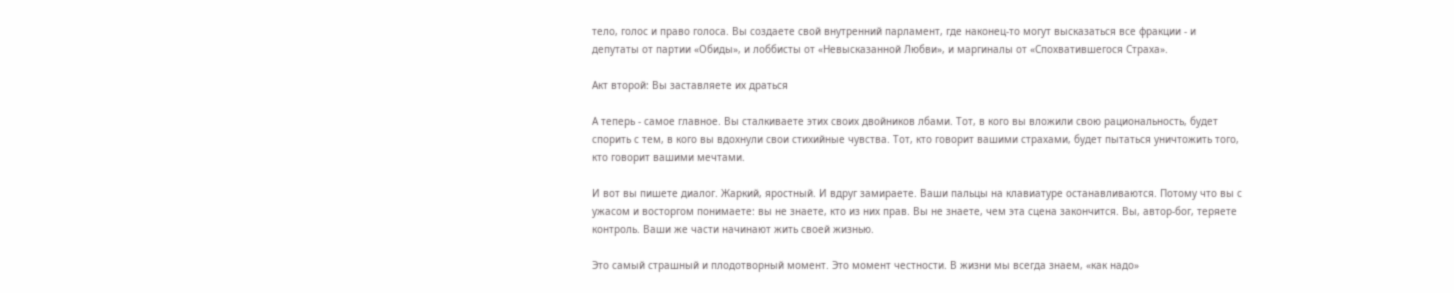тело, голос и право голоса. Вы создаете свой внутренний парламент, где наконец-то могут высказаться все фракции - и депутаты от партии «Обиды», и лоббисты от «Невысказанной Любви», и маргиналы от «Спохватившегося Страха».

Акт второй: Вы заставляете их драться

А теперь - самое главное. Вы сталкиваете этих своих двойников лбами. Тот, в кого вы вложили свою рациональность, будет спорить с тем, в кого вы вдохнули свои стихийные чувства. Тот, кто говорит вашими страхами, будет пытаться уничтожить того, кто говорит вашими мечтами.

И вот вы пишете диалог. Жаркий, яростный. И вдруг замираете. Ваши пальцы на клавиатуре останавливаются. Потому что вы с ужасом и восторгом понимаете: вы не знаете, кто из них прав. Вы не знаете, чем эта сцена закончится. Вы, автор-бог, теряете контроль. Ваши же части начинают жить своей жизнью.

Это самый страшный и плодотворный момент. Это момент честности. В жизни мы всегда знаем, «как надо»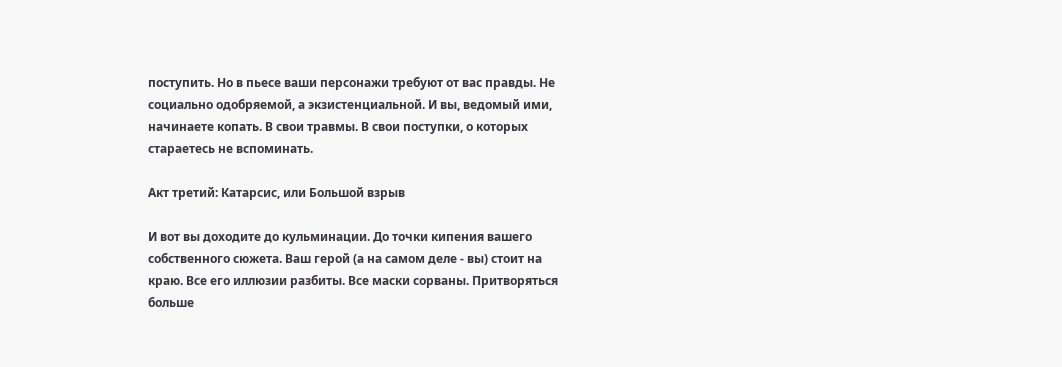поступить. Но в пьесе ваши персонажи требуют от вас правды. Не социально одобряемой, а экзистенциальной. И вы, ведомый ими, начинаете копать. В свои травмы. В свои поступки, о которых стараетесь не вспоминать.

Акт третий: Катарсис, или Большой взрыв

И вот вы доходите до кульминации. До точки кипения вашего собственного сюжета. Ваш герой (а на самом деле - вы) стоит на краю. Все его иллюзии разбиты. Все маски сорваны. Притворяться больше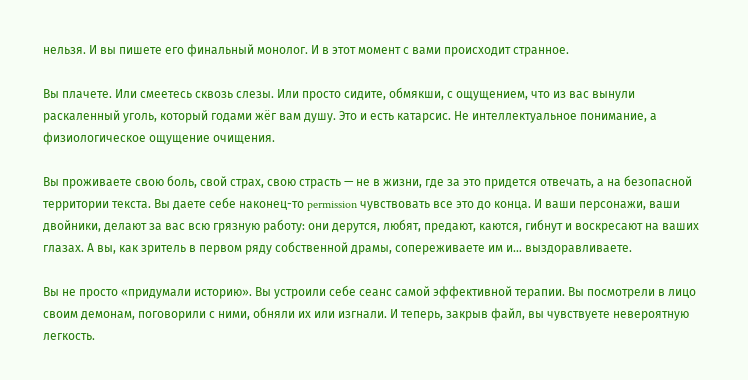нельзя. И вы пишете его финальный монолог. И в этот момент с вами происходит странное.

Вы плачете. Или смеетесь сквозь слезы. Или просто сидите, обмякши, с ощущением, что из вас вынули раскаленный уголь, который годами жёг вам душу. Это и есть катарсис. Не интеллектуальное понимание, а физиологическое ощущение очищения.

Вы проживаете свою боль, свой страх, свою страсть — не в жизни, где за это придется отвечать, а на безопасной территории текста. Вы даете себе наконец-то permission чувствовать все это до конца. И ваши персонажи, ваши двойники, делают за вас всю грязную работу: они дерутся, любят, предают, каются, гибнут и воскресают на ваших глазах. А вы, как зритель в первом ряду собственной драмы, сопереживаете им и… выздоравливаете.

Вы не просто «придумали историю». Вы устроили себе сеанс самой эффективной терапии. Вы посмотрели в лицо своим демонам, поговорили с ними, обняли их или изгнали. И теперь, закрыв файл, вы чувствуете невероятную легкость.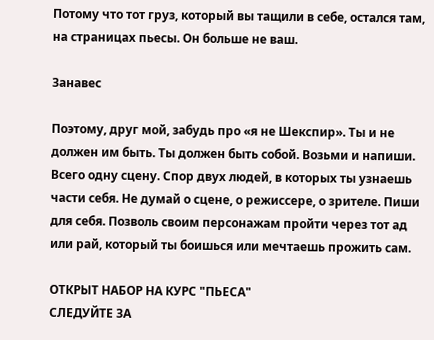Потому что тот груз, который вы тащили в себе, остался там, на страницах пьесы. Он больше не ваш.

Занавес

Поэтому, друг мой, забудь про «я не Шекспир». Ты и не должен им быть. Ты должен быть собой. Возьми и напиши. Всего одну сцену. Спор двух людей, в которых ты узнаешь части себя. Не думай о сцене, о режиссере, о зрителе. Пиши для себя. Позволь своим персонажам пройти через тот ад или рай, который ты боишься или мечтаешь прожить сам.

ОТКРЫТ НАБОР НА КУРС "ПЬЕСА"
СЛЕДУЙТЕ ЗА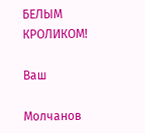БЕЛЫМ КРОЛИКОМ!

Ваш

Молчанов